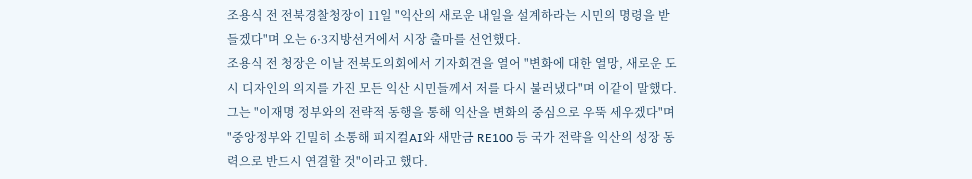조용식 전 전북경찰청장이 11일 "익산의 새로운 내일을 설계하라는 시민의 명령을 받들겠다"며 오는 6·3지방선거에서 시장 출마를 선언했다.
조용식 전 청장은 이날 전북도의회에서 기자회견을 열어 "변화에 대한 열망, 새로운 도시 디자인의 의지를 가진 모든 익산 시민들께서 저를 다시 불러냈다"며 이같이 말했다.
그는 "이재명 정부와의 전략적 동행을 통해 익산을 변화의 중심으로 우뚝 세우겠다"며 "중앙정부와 긴밀히 소통해 피지컬AI와 새만금 RE100 등 국가 전략을 익산의 성장 동력으로 반드시 연결할 것"이라고 했다.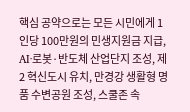핵심 공약으로는 모든 시민에게 1인당 100만원의 민생지원금 지급, AI·로봇·반도체 산업단지 조성, 제2 혁신도시 유치, 만경강 생활형 명품 수변공원 조성, 스쿨존 속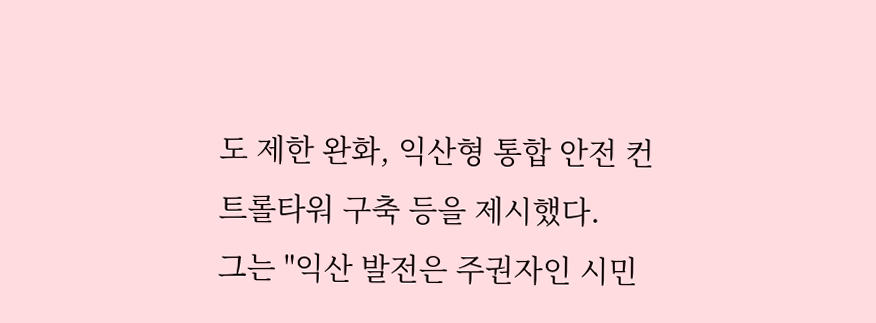도 제한 완화, 익산형 통합 안전 컨트롤타워 구축 등을 제시했다.
그는 "익산 발전은 주권자인 시민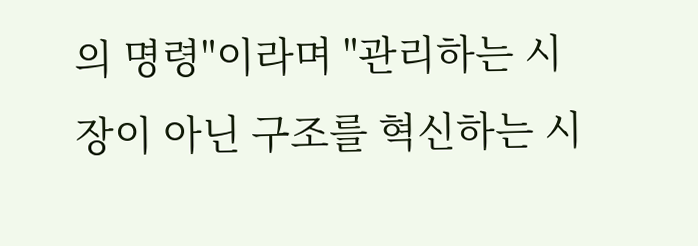의 명령"이라며 "관리하는 시장이 아닌 구조를 혁신하는 시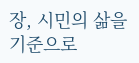장, 시민의 삶을 기준으로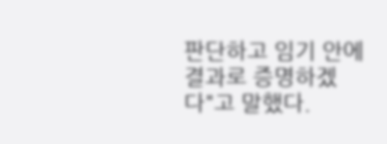판단하고 임기 안에 결과로 증명하겠다"고 말했다.